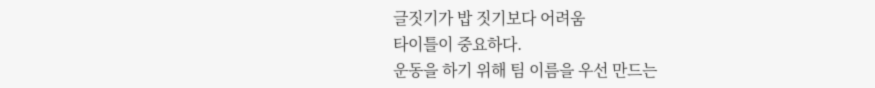글짓기가 밥 짓기보다 어려움
타이틀이 중요하다.
운동을 하기 위해 팀 이름을 우선 만드는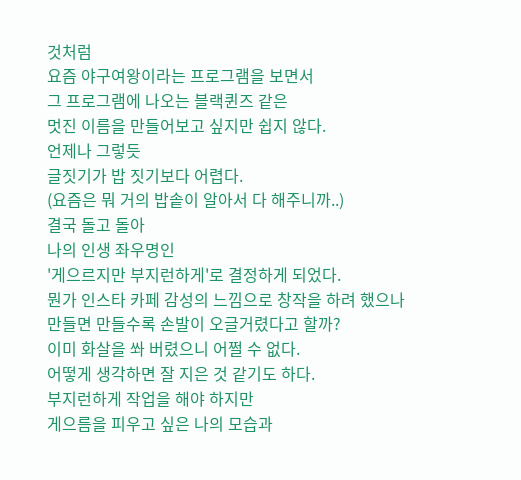것처럼
요즘 야구여왕이라는 프로그램을 보면서
그 프로그램에 나오는 블랙퀸즈 같은
멋진 이름을 만들어보고 싶지만 쉽지 않다.
언제나 그렇듯
글짓기가 밥 짓기보다 어렵다.
(요즘은 뭐 거의 밥솥이 알아서 다 해주니까..)
결국 돌고 돌아
나의 인생 좌우명인
'게으르지만 부지런하게'로 결정하게 되었다.
뭔가 인스타 카페 감성의 느낌으로 창작을 하려 했으나
만들면 만들수록 손발이 오글거렸다고 할까?
이미 화살을 쏴 버렸으니 어쩔 수 없다.
어떻게 생각하면 잘 지은 것 같기도 하다.
부지런하게 작업을 해야 하지만
게으름을 피우고 싶은 나의 모습과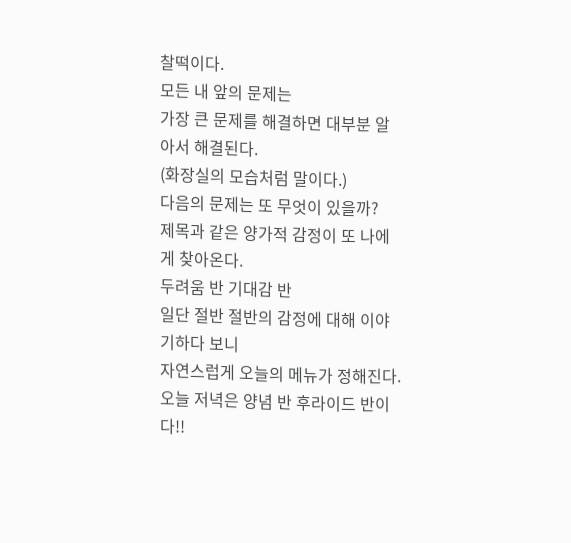찰떡이다.
모든 내 앞의 문제는
가장 큰 문제를 해결하면 대부분 알아서 해결된다.
(화장실의 모습처럼 말이다.)
다음의 문제는 또 무엇이 있을까?
제목과 같은 양가적 감정이 또 나에게 찾아온다.
두려움 반 기대감 반
일단 절반 절반의 감정에 대해 이야기하다 보니
자연스럽게 오늘의 메뉴가 정해진다.
오늘 저녁은 양념 반 후라이드 반이다!!